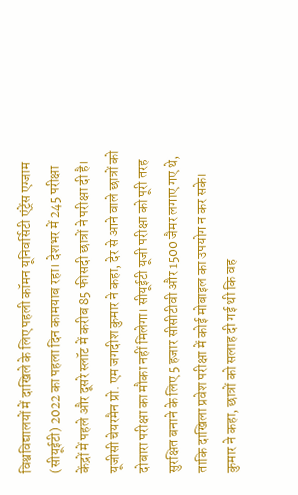विश्वविद्यालयों में दाखिले के लिए पहली कॉमन यूनिवर्सिटी एंट्रेंस एग्जाम (सीयूईटी) 2022 का पहला दिन कामयाब रहा। देशभर में 245 परीक्षा केंद्रों में पहले और दूसरे स्लॉट में करीब 85 फीसदी छात्रों ने परीक्षा दी है। यूजीसी चेयरमैन प्रो. एम जगदीश कुमार ने कहा, देर से आने वाले छात्रों को दोबारा परीक्षा का मौका नहीं मिलेगा। सीयूईटी यूजी परीक्षा को पूरी तरह सुरक्षित बनाने के लिए 5 हजार सीसीटीवी और 1500 जैमर लगाए गए थे, ताकि दाखिला प्रवेश परीक्षा में कोई मोबाइल का उपयोग न कर सके।
कुमार ने कहा, छात्रों को सलाह दी गई थी कि वह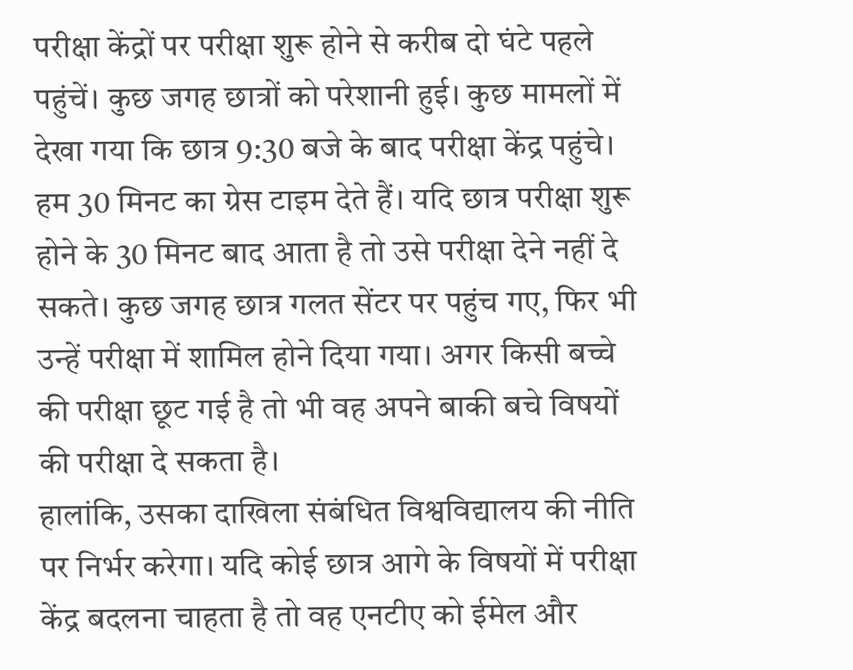परीक्षा केंद्रों पर परीक्षा शुरू होने से करीब दो घंटे पहले पहुंचें। कुछ जगह छात्रों को परेशानी हुई। कुछ मामलों में देखा गया कि छात्र 9:30 बजे के बाद परीक्षा केंद्र पहुंचे। हम 30 मिनट का ग्रेस टाइम देते हैं। यदि छात्र परीक्षा शुरू होने के 30 मिनट बाद आता है तो उसे परीक्षा देने नहीं दे सकते। कुछ जगह छात्र गलत सेंटर पर पहुंच गए, फिर भी उन्हें परीक्षा में शामिल होने दिया गया। अगर किसी बच्चे की परीक्षा छूट गई है तो भी वह अपने बाकी बचे विषयों की परीक्षा दे सकता है।
हालांकि, उसका दाखिला संबंधित विश्वविद्यालय की नीति पर निर्भर करेगा। यदि कोई छात्र आगे के विषयों में परीक्षा केंद्र बदलना चाहता है तो वह एनटीए को ईमेल और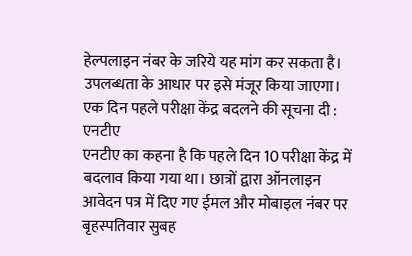हेल्पलाइन नंबर के जरिये यह मांग कर सकता है। उपलब्धता के आधार पर इसे मंजूर किया जाएगा।
एक दिन पहले परीक्षा केंद्र बदलने की सूचना दी : एनटीए
एनटीए का कहना है कि पहले दिन 10 परीक्षा केंद्र में बदलाव किया गया था। छात्रों द्वारा ऑनलाइन आवेदन पत्र में दिए गए ईमल और मोबाइल नंबर पर बृहस्पतिवार सुबह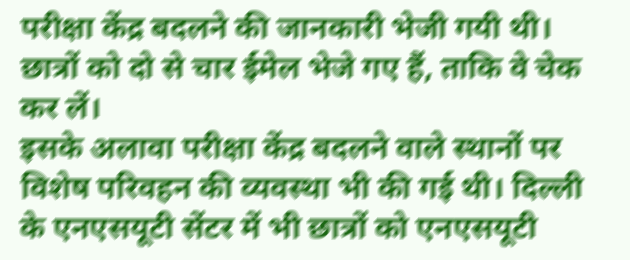परीक्षा केंद्र बदलने की जानकारी भेजी गयी थी। छात्रों को दो से चार ईमेल भेजे गए हैं, ताकि वे चेक कर लें।
इसके अलावा परीक्षा केंद्र बदलने वाले स्थानों पर विशेष परिवहन की व्यवस्था भी की गई थी। दिल्ली के एनएसयूटी सेंटर में भी छात्रों को एनएसयूटी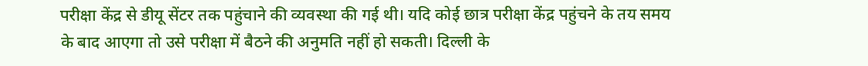परीक्षा केंद्र से डीयू सेंटर तक पहुंचाने की व्यवस्था की गई थी। यदि कोई छात्र परीक्षा केंद्र पहुंचने के तय समय के बाद आएगा तो उसे परीक्षा में बैठने की अनुमति नहीं हो सकती। दिल्ली के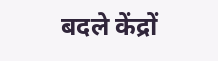बदले केंद्रों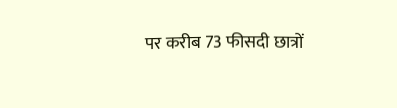पर करीब 73 फीसदी छात्रों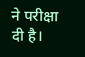ने परीक्षा दी है।